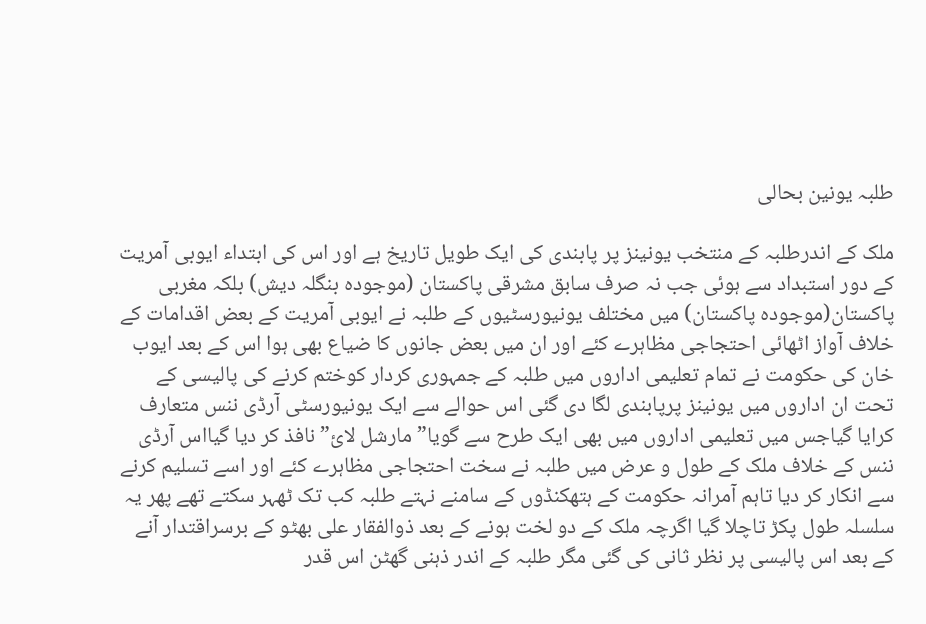طلبہ یونین بحالی

ملک کے اندرطلبہ کے منتخب یونینز پر پابندی کی ایک طویل تاریخ ہے اور اس کی ابتداء ایوبی آمریت کے دور استبداد سے ہوئی جب نہ صرف سابق مشرقی پاکستان (موجودہ بنگلہ دیش) بلکہ مغربی پاکستان(موجودہ پاکستان) میں مختلف یونیورسٹیوں کے طلبہ نے ایوبی آمریت کے بعض اقدامات کے خلاف آواز اٹھائی احتجاجی مظاہرے کئے اور ان میں بعض جانوں کا ضیاع بھی ہوا اس کے بعد ایوب خان کی حکومت نے تمام تعلیمی اداروں میں طلبہ کے جمہوری کردار کوختم کرنے کی پالیسی کے تحت ان اداروں میں یونینز پرپابندی لگا دی گئی اس حوالے سے ایک یونیورسٹی آرڈی ننس متعارف کرایا گیاجس میں تعلیمی اداروں میں بھی ایک طرح سے گویا”مارشل لائ” نافذ کر دیا گیااس آرڈی ننس کے خلاف ملک کے طول و عرض میں طلبہ نے سخت احتجاجی مظاہرے کئے اور اسے تسلیم کرنے سے انکار کر دیا تاہم آمرانہ حکومت کے ہتھکنڈوں کے سامنے نہتے طلبہ کب تک ٹھہر سکتے تھے پھر یہ سلسلہ طول پکڑ تاچلا گیا اگرچہ ملک کے دو لخت ہونے کے بعد ذوالفقار علی بھٹو کے برسراقتدار آنے کے بعد اس پالیسی پر نظر ثانی کی گئی مگر طلبہ کے اندر ذہنی گھٹن اس قدر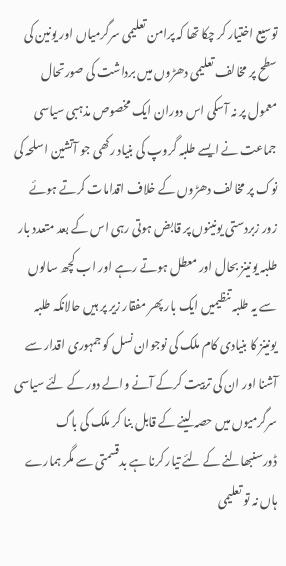توسیع اختیار کر چکا تھا کہ پرامن تعلیمی سرگرمیاں اور یونین کی سطح پر مخالف تعلیمی دھڑوں میں برداشت کی صورتحال معمول پر نہ آسکی اس دوران ایک مخصوص مذہبی سیاسی جماعت نے ایسے طلبہ گروپ کی بنیاد رکھی جو آتشین اسلحہ کی نوک پر مخالف دھڑوں کے خلاف اقدامات کرتے ہوئے زور زبردستی یونینوں پر قابض ہوتی رہی اس کے بعد متعدد بار طلبہ یونینز بحال اور معطل ہوتے رہے اور اب کچھ سالوں سے یہ طلبہ تنظیمیں ایک بار پھر مفقار زیر پر ہیں حالانکہ طلبہ یونینز کا بنیادی کام ملک کی نوجوان نسل کو جمہوری اقدار سے آشنا اور ان کی تربیت کرکے آنے والے دور کے لئے سیاسی سرگرمیوں میں حصہ لینے کے قابل بنا کر ملک کی باگ ڈورسنبھالنے کے لئے تیار کرنا ہے بدقسمتی سے مگر ہمارے ہاں نہ تو تعلیمی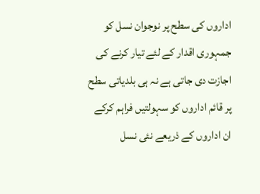اداروں کی سطح پر نوجوان نسل کو جمہوری اقدار کے لئے تیار کرنے کی اجازت دی جاتی ہے نہ ہی بلدیاتی سطح پر قائم اداروں کو سہولتیں فراہم کرکے ان اداروں کے ذریعے نئی نسل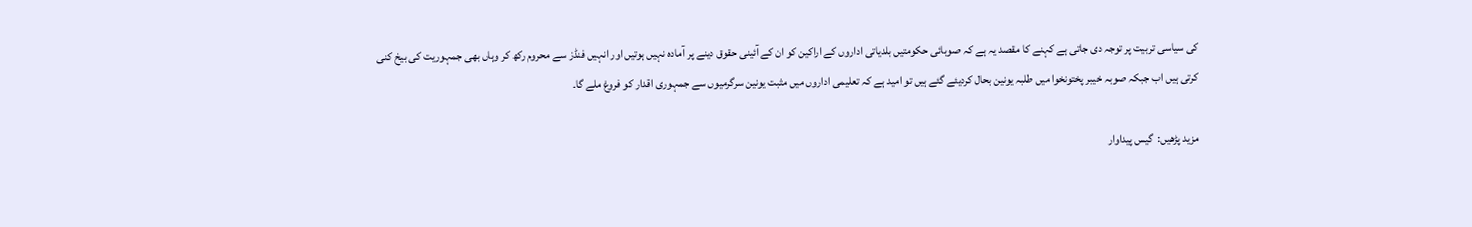کی سیاسی تربیت پر توجہ دی جاتی ہے کہنے کا مقصد یہ ہے کہ صوبائی حکومتیں بلدیاتی اداروں کے اراکین کو ان کے آئینی حقوق دینے پر آمادہ نہیں ہوتیں اور انہیں فنڈز سے محروم رکھ کر وہاں بھی جمہوریت کی بیخ کنی کرتی ہیں اب جبکہ صوبہ خیبر پختونخوا میں طلبہ یونین بحال کردیئے گئے ہیں تو امید ہے کہ تعلیمی اداروں میں مثبت یونین سرگرمیوں سے جمہوری اقدار کو فروغ ملے گا۔

مزید پڑھیں:  گیس پیداوار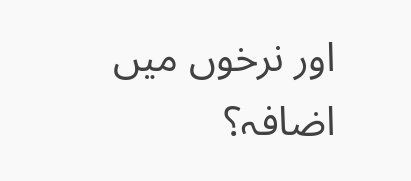اور نرخوں میں اضافہ؟